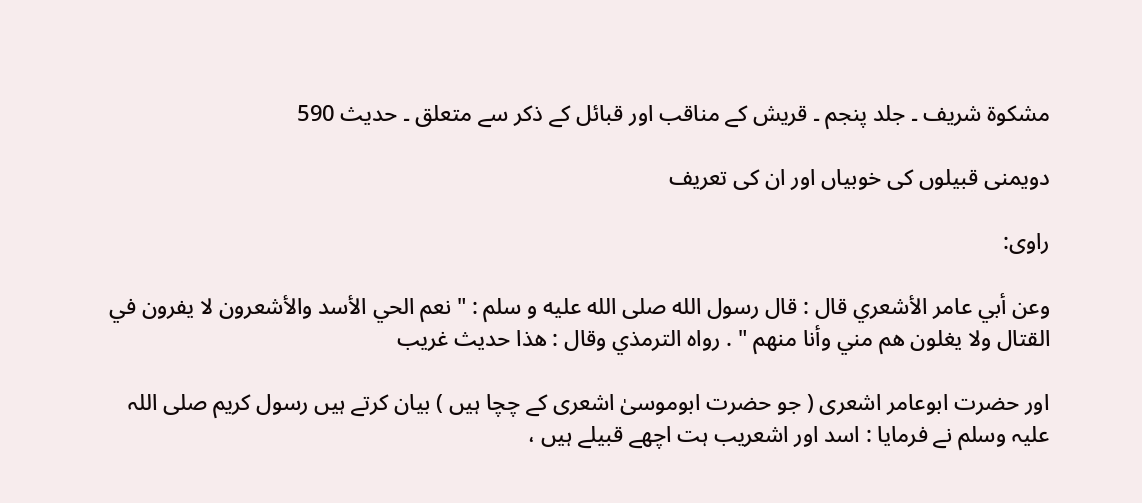مشکوۃ شریف ۔ جلد پنجم ۔ قریش کے مناقب اور قبائل کے ذکر سے متعلق ۔ حدیث 590

دویمنی قبیلوں کی خوبیاں اور ان کی تعریف

راوی:

وعن أبي عامر الأشعري قال : قال رسول الله صلى الله عليه و سلم : " نعم الحي الأسد والأشعرون لا يفرون في القتال ولا يغلون هم مني وأنا منهم " . رواه الترمذي وقال : هذا حديث غريب

اور حضرت ابوعامر اشعری ( جو حضرت ابوموسیٰ اشعری کے چچا ہیں ) بیان کرتے ہیں رسول کریم صلی اللہ علیہ وسلم نے فرمایا : اسد اور اشعریب ہت اچھے قبیلے ہیں ،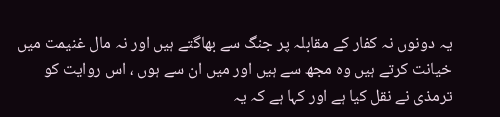یہ دونوں نہ کفار کے مقابلہ پر جنگ سے بھاگتے ہیں اور نہ مال غنیمت میں خیانت کرتے ہیں وہ مجھ سے ہیں اور میں ان سے ہوں ، اس روایت کو ترمذی نے نقل کیا ہے اور کہا ہے کہ یہ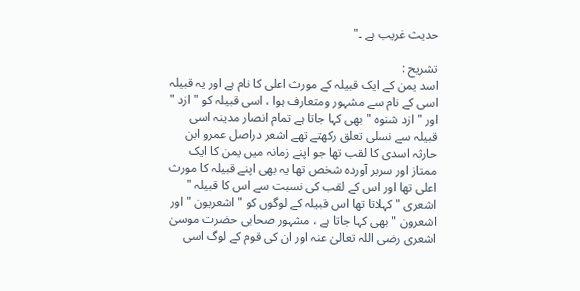حدیث غریب ہے ۔"

تشریح :
اسد یمن کے ایک قبیلہ کے مورث اعلی کا نام ہے اور یہ قبیلہ اسی کے نام سے مشہور ومتعارف ہوا ، اسی قبیلہ کو " ازد " اور " ازد شنوہ " بھی کہا جاتا ہے تمام انصار مدینہ اسی قبیلہ سے نسلی تعلق رکھتے تھے اشعر دراصل عمرو ابن حارثہ اسدی کا لقب تھا جو اپنے زمانہ میں یمن کا ایک ممتاز اور سربر آوردہ شخص تھا یہ بھی اپنے قبیلہ کا مورث اعلی تھا اور اس کے لقب کی نسبت سے اس کا قبیلہ " اشعری " کہلاتا تھا اس قبیلہ کے لوگوں کو " اشعریون " اور اشعرون " بھی کہا جاتا ہے ، مشہور صحابی حضرت موسیٰ اشعری رضی اللہ تعالیٰ عنہ اور ان کی قوم کے لوگ اسی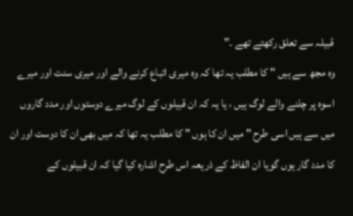قبیلہ سے تعلق رکھتے تھے ۔"
وہ مجھ سے ہیں " کا مطلب یہ تھا کہ وہ میری اتباع کرنے والے اور میری سنت اور میرے اسوہ پر چلنے والے لوگ ہیں ، یا یہ کہ ان قبیلوں کے لوگ میرے دوستوں اور مدد گاروں میں سے ہیں اسی طرح " میں ان کا ہوں " کا مطلب یہ تھا کہ میں بھی ان کا دوست اور ان کا مدد گار ہوں گویا ان الفاظ کے ذریعہ اس طرح اشارہ کیا گیا کہ ان قبیلوں کے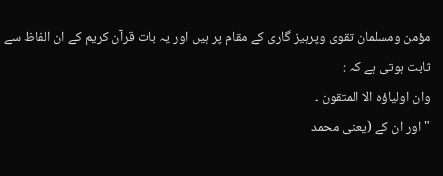مؤمن ومسلمان تقوی وپرہیز گاری کے مقام پر ہیں اور یہ بات قرآن کریم کے ان الفاظ سے ثابت ہوتی ہے کہ :
وان اولیاؤہ الا المتقون ۔
" اور ان کے (یعنی محمد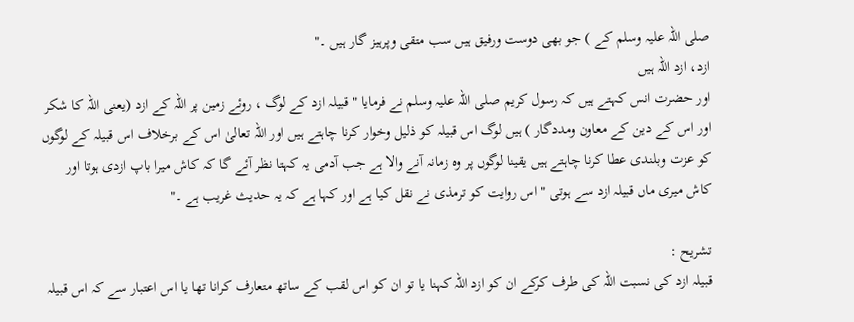صلی اللہ علیہ وسلم کے ) جو بھی دوست ورفیق ہیں سب متقی وپرہیز گار ہیں ۔"
ازد، ازد اللہ ہیں
اور حضرت انس کہتے ہیں کہ رسول کریم صلی اللہ علیہ وسلم نے فرمایا " قبیلہ ازد کے لوگ ، روئے زمین پر اللہ کے ازد (یعنی اللہ کا شکر اور اس کے دین کے معاون ومددگار ) ہیں لوگ اس قبیلہ کو ذلیل وخوار کرنا چاہتے ہیں اور اللہ تعالیٰ اس کے برخلاف اس قبیلہ کے لوگوں کو عزت وبلندی عطا کرنا چاہتے ہیں یقینا لوگوں پر وہ زمانہ آنے والا ہے جب آدمی یہ کہتا نظر آئے گا کہ کاش میرا باپ ازدی ہوتا اور کاش میری ماں قبیلہ ازد سے ہوتی " اس روایت کو ترمذی نے نقل کیا ہے اور کہا ہے کہ یہ حدیث غریب ہے ۔"

تشریح :
قبیلہ ازد کی نسبت اللہ کی طرف کرکے ان کو ازد اللہ کہنا یا تو ان کو اس لقب کے ساتھ متعارف کرانا تھا یا اس اعتبار سے کہ اس قبیلہ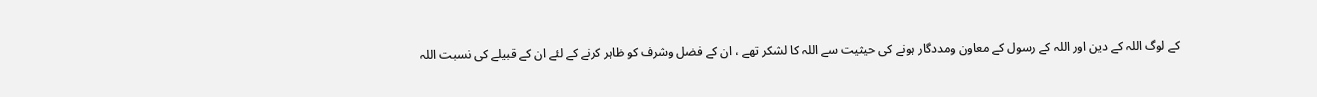کے لوگ اللہ کے دین اور اللہ کے رسول کے معاون ومددگار ہونے کی حیثیت سے اللہ کا لشکر تھے ، ان کے فضل وشرف کو ظاہر کرنے کے لئے ان کے قبیلے کی نسبت اللہ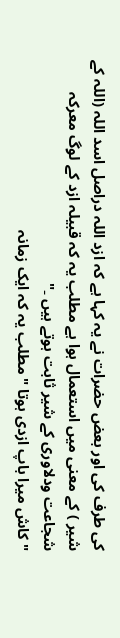کی طرف کی اور بعض حضرات نے یہ کہا ہے کہ ازد اللہ دراصل اسد اللہ (اللہ کے شیر ) کے معنی میں استعمال ہوا ہے مطلب یہ کہ قبیلہ ازد کے لوگ معرکہ شجاعت ودلاوری کے شیر ثابت ہوتے ہیں ۔"
" کاش میرا باپ ازدی ہوتا " مطلب یہ کہ ایک زمانہ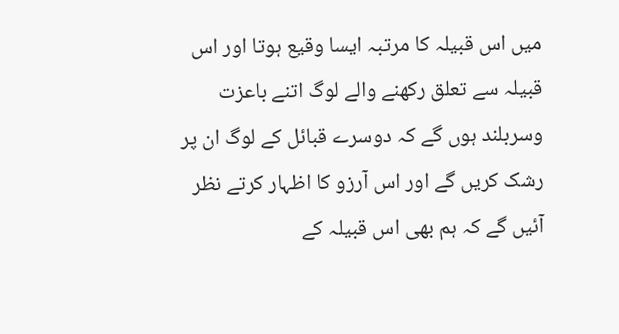میں اس قبیلہ کا مرتبہ ایسا وقیع ہوتا اور اس قبیلہ سے تعلق رکھنے والے لوگ اتنے باعزت وسربلند ہوں گے کہ دوسرے قبائل کے لوگ ان پر رشک کریں گے اور اس آرزو کا اظہار کرتے نظر آئیں گے کہ ہم بھی اس قبیلہ کے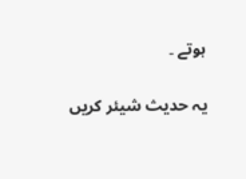ہوتے ۔

یہ حدیث شیئر کریں